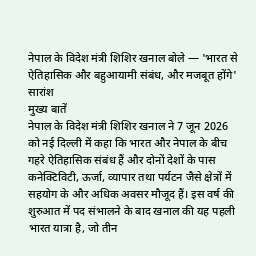नेपाल के विदेश मंत्री शिशिर खनाल बोले — 'भारत से ऐतिहासिक और बहुआयामी संबंध, और मजबूत होंगे'
सारांश
मुख्य बातें
नेपाल के विदेश मंत्री शिशिर खनाल ने 7 जून 2026 को नई दिल्ली में कहा कि भारत और नेपाल के बीच गहरे ऐतिहासिक संबंध हैं और दोनों देशों के पास कनेक्टिविटी, ऊर्जा, व्यापार तथा पर्यटन जैसे क्षेत्रों में सहयोग के और अधिक अवसर मौजूद हैं। इस वर्ष की शुरुआत में पद संभालने के बाद खनाल की यह पहली भारत यात्रा है, जो तीन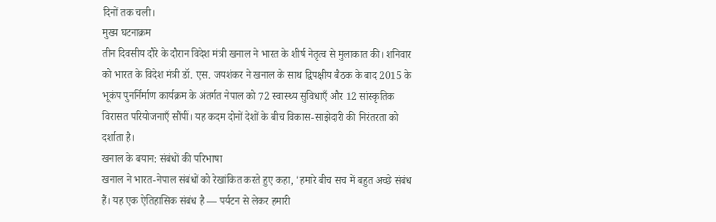दिनों तक चली।
मुख्य घटनाक्रम
तीन दिवसीय दौरे के दौरान विदेश मंत्री खनाल ने भारत के शीर्ष नेतृत्व से मुलाकात की। शनिवार को भारत के विदेश मंत्री डॉ. एस. जयशंकर ने खनाल के साथ द्विपक्षीय बैठक के बाद 2015 के भूकंप पुनर्निर्माण कार्यक्रम के अंतर्गत नेपाल को 72 स्वास्थ्य सुविधाएँ और 12 सांस्कृतिक विरासत परियोजनाएँ सौंपीं। यह कदम दोनों देशों के बीच विकास-साझेदारी की निरंतरता को दर्शाता है।
खनाल के बयान: संबंधों की परिभाषा
खनाल ने भारत-नेपाल संबंधों को रेखांकित करते हुए कहा, 'हमारे बीच सच में बहुत अच्छे संबंध हैं। यह एक ऐतिहासिक संबंध है — पर्यटन से लेकर हमारी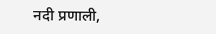नदी प्रणाली,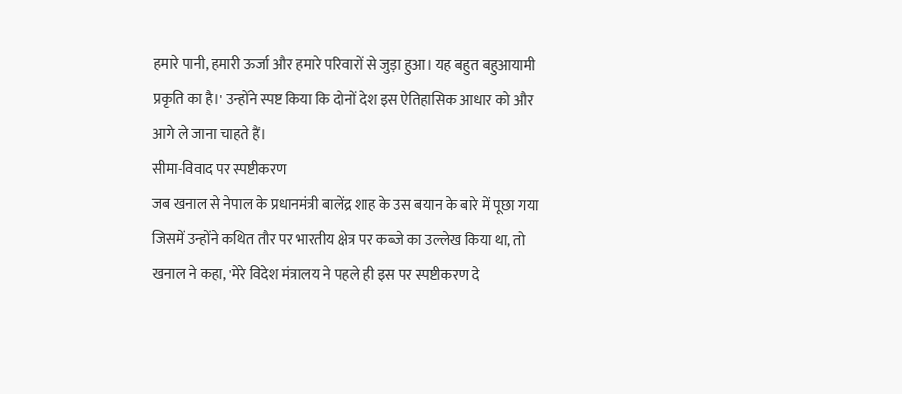हमारे पानी, हमारी ऊर्जा और हमारे परिवारों से जुड़ा हुआ। यह बहुत बहुआयामी प्रकृति का है।' उन्होंने स्पष्ट किया कि दोनों देश इस ऐतिहासिक आधार को और आगे ले जाना चाहते हैं।
सीमा-विवाद पर स्पष्टीकरण
जब खनाल से नेपाल के प्रधानमंत्री बालेंद्र शाह के उस बयान के बारे में पूछा गया जिसमें उन्होंने कथित तौर पर भारतीय क्षेत्र पर कब्जे का उल्लेख किया था, तो खनाल ने कहा, 'मेरे विदेश मंत्रालय ने पहले ही इस पर स्पष्टीकरण दे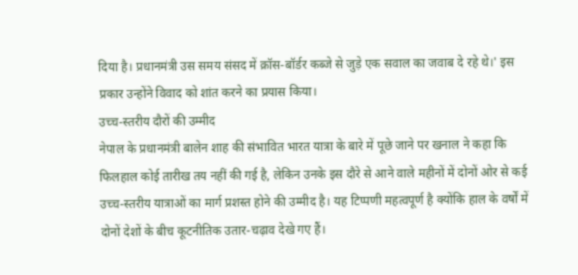दिया है। प्रधानमंत्री उस समय संसद में क्रॉस-बॉर्डर कब्जे से जुड़े एक सवाल का जवाब दे रहे थे।' इस प्रकार उन्होंने विवाद को शांत करने का प्रयास किया।
उच्च-स्तरीय दौरों की उम्मीद
नेपाल के प्रधानमंत्री बालेन शाह की संभावित भारत यात्रा के बारे में पूछे जाने पर खनाल ने कहा कि फिलहाल कोई तारीख तय नहीं की गई है, लेकिन उनके इस दौरे से आने वाले महीनों में दोनों ओर से कई उच्च-स्तरीय यात्राओं का मार्ग प्रशस्त होने की उम्मीद है। यह टिप्पणी महत्वपूर्ण है क्योंकि हाल के वर्षों में दोनों देशों के बीच कूटनीतिक उतार-चढ़ाव देखे गए हैं।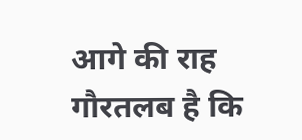आगे की राह
गौरतलब है कि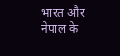भारत और नेपाल के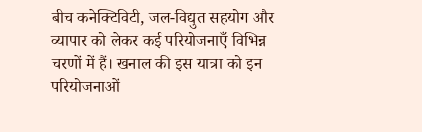बीच कनेक्टिविटी, जल-विद्युत सहयोग और व्यापार को लेकर कई परियोजनाएँ विभिन्न चरणों में हैं। खनाल की इस यात्रा को इन परियोजनाओं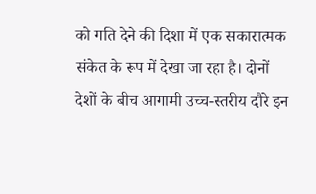को गति देने की दिशा में एक सकारात्मक संकेत के रूप में देखा जा रहा है। दोनों देशों के बीच आगामी उच्च-स्तरीय दौरे इन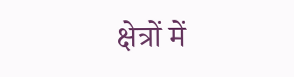क्षेत्रों में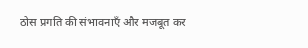ठोस प्रगति की संभावनाएँ और मजबूत कर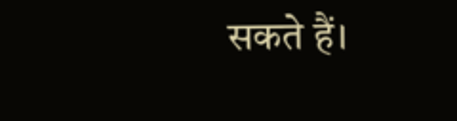सकते हैं।